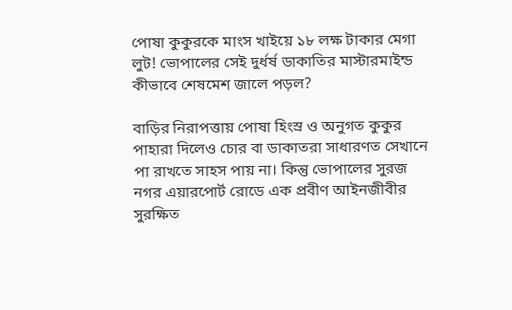পোষা কুকুরকে মাংস খাইয়ে ১৮ লক্ষ টাকার মেগা লুট! ভোপালের সেই দুর্ধর্ষ ডাকাতির মাস্টারমাইন্ড কীভাবে শেষমেশ জালে পড়ল?

বাড়ির নিরাপত্তায় পোষা হিংস্র ও অনুগত কুকুর পাহারা দিলেও চোর বা ডাকাতরা সাধারণত সেখানে পা রাখতে সাহস পায় না। কিন্তু ভোপালের সুরজ নগর এয়ারপোর্ট রোডে এক প্রবীণ আইনজীবীর সুরক্ষিত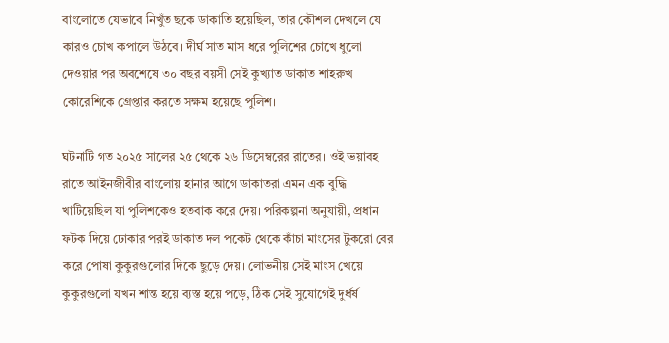বাংলোতে যেভাবে নিখুঁত ছকে ডাকাতি হয়েছিল, তার কৌশল দেখলে যে কারও চোখ কপালে উঠবে। দীর্ঘ সাত মাস ধরে পুলিশের চোখে ধুলো দেওয়ার পর অবশেষে ৩০ বছর বয়সী সেই কুখ্যাত ডাকাত শাহরুখ কোরেশিকে গ্রেপ্তার করতে সক্ষম হয়েছে পুলিশ।

ঘটনাটি গত ২০২৫ সালের ২৫ থেকে ২৬ ডিসেম্বরের রাতের। ওই ভয়াবহ রাতে আইনজীবীর বাংলোয় হানার আগে ডাকাতরা এমন এক বুদ্ধি খাটিয়েছিল যা পুলিশকেও হতবাক করে দেয়। পরিকল্পনা অনুযায়ী, প্রধান ফটক দিয়ে ঢোকার পরই ডাকাত দল পকেট থেকে কাঁচা মাংসের টুকরো বের করে পোষা কুকুরগুলোর দিকে ছুড়ে দেয়। লোভনীয় সেই মাংস খেয়ে কুকুরগুলো যখন শান্ত হয়ে ব্যস্ত হয়ে পড়ে, ঠিক সেই সুযোগেই দুর্ধর্ষ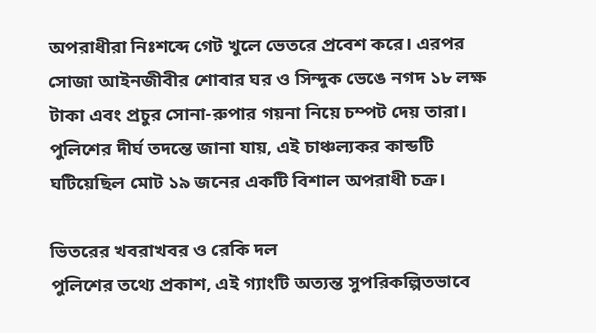অপরাধীরা নিঃশব্দে গেট খুলে ভেতরে প্রবেশ করে। এরপর সোজা আইনজীবীর শোবার ঘর ও সিন্দুক ভেঙে নগদ ১৮ লক্ষ টাকা এবং প্রচুর সোনা-রুপার গয়না নিয়ে চম্পট দেয় তারা। পুলিশের দীর্ঘ তদন্তে জানা যায়, এই চাঞ্চল্যকর কান্ডটি ঘটিয়েছিল মোট ১৯ জনের একটি বিশাল অপরাধী চক্র।

ভিতরের খবরাখবর ও রেকি দল
পুলিশের তথ্যে প্রকাশ, এই গ্যাংটি অত্যন্ত সুপরিকল্পিতভাবে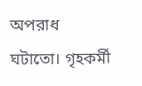অপরাধ ঘটাতো। গৃহকর্মী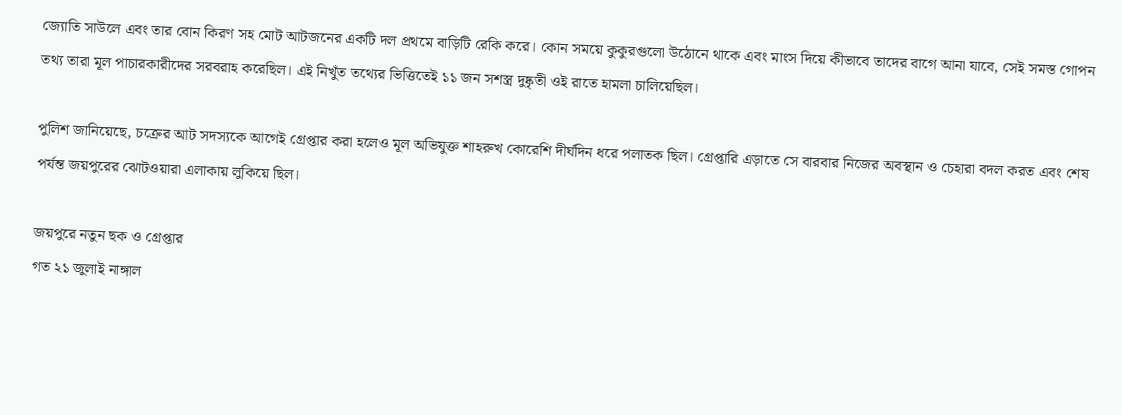জ্যোতি সাউলে এবং তার বোন কিরণ সহ মোট আটজনের একটি দল প্রথমে বাড়িটি রেকি করে। কোন সময়ে কুকুরগুলো উঠোনে থাকে এবং মাংস দিয়ে কীভাবে তাদের বাগে আনা যাবে, সেই সমস্ত গোপন তথ্য তারা মূল পাচারকারীদের সরবরাহ করেছিল। এই নিখুঁত তথ্যের ভিত্তিতেই ১১ জন সশস্ত্র দুষ্কৃতী ওই রাতে হামলা চালিয়েছিল।

পুলিশ জানিয়েছে, চক্রের আট সদস্যকে আগেই গ্রেপ্তার করা হলেও মূল অভিযুক্ত শাহরুখ কোরেশি দীর্ঘদিন ধরে পলাতক ছিল। গ্রেপ্তারি এড়াতে সে বারবার নিজের অবস্থান ও চেহারা বদল করত এবং শেষ পর্যন্ত জয়পুরের ঝোটওয়ারা এলাকায় লুকিয়ে ছিল।

জয়পুরে নতুন ছক ও গ্রেপ্তার
গত ২১ জুলাই নাঙ্গাল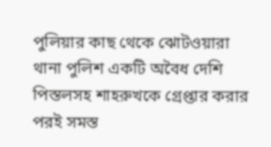পুলিয়ার কাছ থেকে ঝোটওয়ারা থানা পুলিশ একটি অবৈধ দেশি পিস্তলসহ শাহরুখকে গ্রেপ্তার করার পরই সমস্ত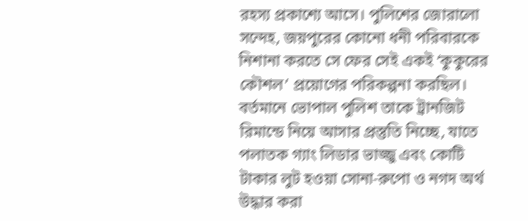রহস্য প্রকাশ্যে আসে। পুলিশের জোরালো সন্দেহ, জয়পুরের কোনো ধনী পরিবারকে নিশানা করতে সে ফের সেই একই ‘কুকুরের কৌশল’ প্রয়োগের পরিকল্পনা করছিল। বর্তমানে ভোপাল পুলিশ তাকে ট্রানজিট রিমান্ডে নিয়ে আসার প্রস্তুতি নিচ্ছে, যাতে পলাতক গ্যাং লিডার ভাজ্জু এবং কোটি টাকার লুট হওয়া সোনা-রুপো ও নগদ অর্থ উদ্ধার করা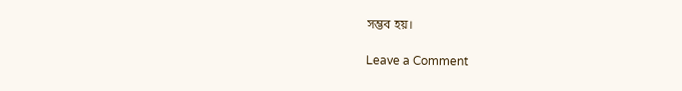সম্ভব হয়।

Leave a Comment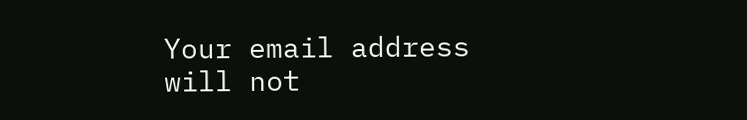Your email address will not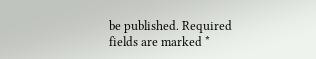be published. Required fields are marked *